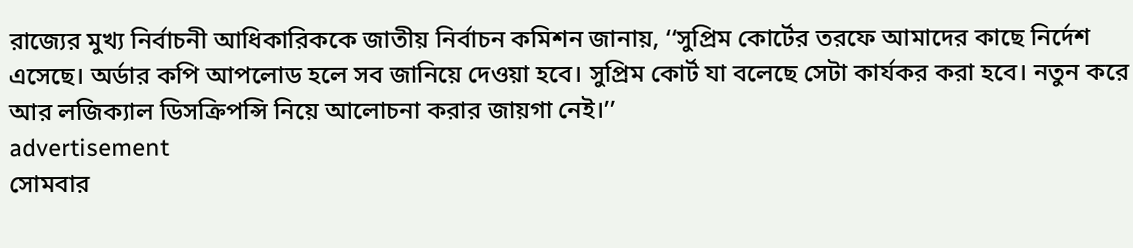রাজ্যের মুখ্য নির্বাচনী আধিকারিককে জাতীয় নির্বাচন কমিশন জানায়, ‘‘সুপ্রিম কোর্টের তরফে আমাদের কাছে নির্দেশ এসেছে। অর্ডার কপি আপলোড হলে সব জানিয়ে দেওয়া হবে। সুপ্রিম কোর্ট যা বলেছে সেটা কার্যকর করা হবে। নতুন করে আর লজিক্যাল ডিসক্রিপন্সি নিয়ে আলোচনা করার জায়গা নেই।’’
advertisement
সোমবার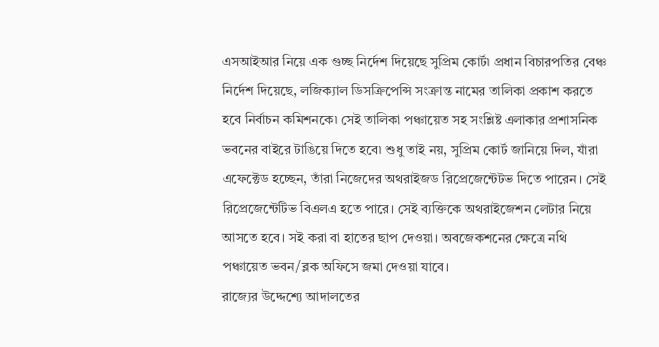এসআইআর নিয়ে এক গুচ্ছ নির্দেশ দিয়েছে সুপ্রিম কোর্ট৷ প্রধান বিচারপতির বেঞ্চ নির্দেশ দিয়েছে, লজিক্যাল ডিসক্রিপেন্সি সংক্রান্ত নামের তালিকা প্রকাশ করতে হবে নির্বাচন কমিশনকে৷ সেই তালিকা পঞ্চায়েত সহ সংশ্লিষ্ট এলাকার প্রশাসনিক ভবনের বাইরে টাঙিয়ে দিতে হবে৷ শুধু তাই নয়, সুপ্রিম কোর্ট জানিয়ে দিল, যাঁরা এফেক্টেড হচ্ছেন, তাঁরা নিজেদের অথরাইজড রিপ্রেজেন্টেটভ দিতে পারেন। সেই রিপ্রেজেন্টেটিভ বিএলএ হতে পারে। সেই ব্যক্তিকে অথরাইজেশন লেটার নিয়ে আসতে হবে। সই করা বা হাতের ছাপ দেওয়া। অবজেকশনের ক্ষেত্রে নথি পঞ্চায়েত ভবন/ব্লক অফিসে জমা দেওয়া যাবে।
রাজ্যের উদ্দেশ্যে আদালতের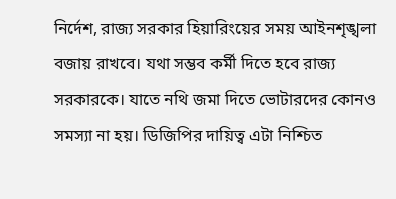নির্দেশ, রাজ্য সরকার হিয়ারিংয়ের সময় আইনশৃঙ্খলা বজায় রাখবে। যথা সম্ভব কর্মী দিতে হবে রাজ্য সরকারকে। যাতে নথি জমা দিতে ভোটারদের কোনও সমস্যা না হয়। ডিজিপির দায়িত্ব এটা নিশ্চিত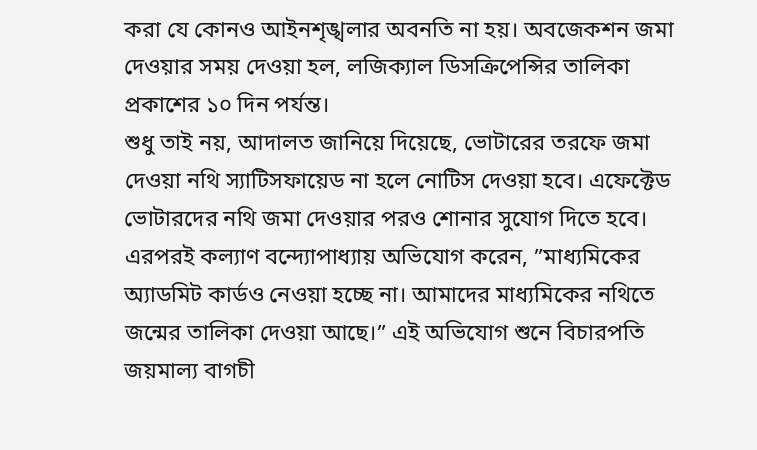করা যে কোনও আইনশৃঙ্খলার অবনতি না হয়। অবজেকশন জমা দেওয়ার সময় দেওয়া হল, লজিক্যাল ডিসক্রিপেন্সির তালিকা প্রকাশের ১০ দিন পর্যন্ত।
শুধু তাই নয়, আদালত জানিয়ে দিয়েছে, ভোটারের তরফে জমা দেওয়া নথি স্যাটিসফায়েড না হলে নোটিস দেওয়া হবে। এফেক্টেড ভোটারদের নথি জমা দেওয়ার পরও শোনার সুযোগ দিতে হবে। এরপরই কল্যাণ বন্দ্যোপাধ্যায় অভিযোগ করেন, ”মাধ্যমিকের অ্যাডমিট কার্ডও নেওয়া হচ্ছে না। আমাদের মাধ্যমিকের নথিতে জন্মের তালিকা দেওয়া আছে।” এই অভিযোগ শুনে বিচারপতি জয়মাল্য বাগচী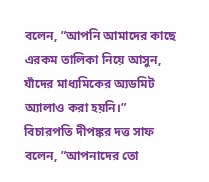বলেন, ”আপনি আমাদের কাছে এরকম তালিকা নিয়ে আসুন, যাঁদের মাধ্যমিকের অ্যডমিট অ্যালাও করা হয়নি।” বিচারপতি দীপঙ্কর দত্ত সাফ বলেন, ”আপনাদের তো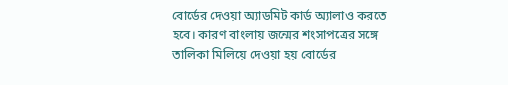বোর্ডের দেওয়া অ্যাডমিট কার্ড অ্যালাও করতে হবে। কারণ বাংলায় জন্মের শংসাপত্রের সঙ্গে তালিকা মিলিয়ে দেওয়া হয় বোর্ডের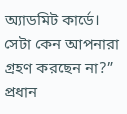অ্যাডমিট কার্ডে। সেটা কেন আপনারা গ্রহণ করছেন না?” প্রধান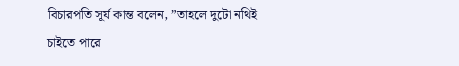বিচারপতি সূর্য কান্ত বলেন, ”তাহলে দুটো নথিই চাইতে পারে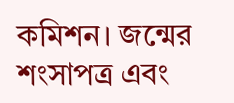কমিশন। জন্মের শংসাপত্র এবং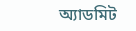অ্যাডমিট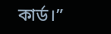কার্ড।”